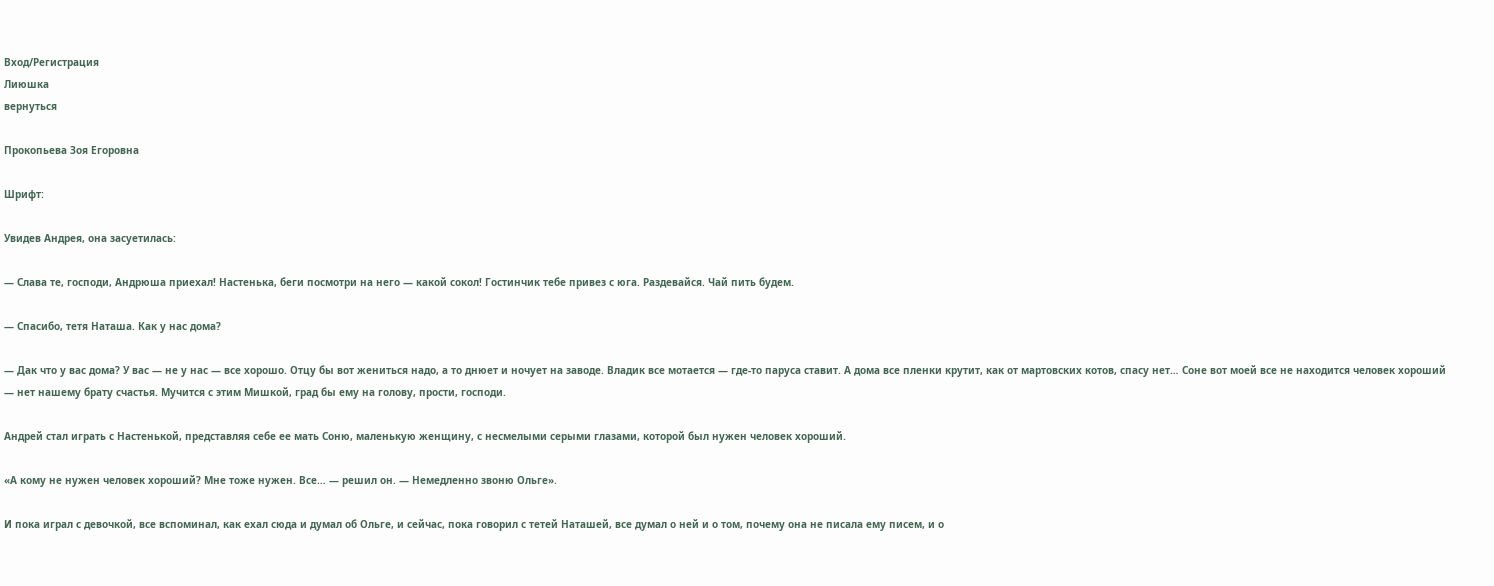Вход/Регистрация
Лиюшка
вернуться

Прокопьева Зоя Егоровна

Шрифт:

Увидев Андрея, она засуетилась:

— Слава те, господи, Андрюша приехал! Настенька, беги посмотри на него — какой сокол! Гостинчик тебе привез с юга. Раздевайся. Чай пить будем.

— Спасибо, тетя Наташа. Как у нас дома?

— Дак что у вас дома? У вас — не у нас — все хорошо. Отцу бы вот жениться надо, а то днюет и ночует на заводе. Владик все мотается — где-то паруса ставит. А дома все пленки крутит, как от мартовских котов, спасу нет… Соне вот моей все не находится человек хороший — нет нашему брату счастья. Мучится с этим Мишкой, град бы ему на голову, прости, господи.

Андрей стал играть с Настенькой, представляя себе ее мать Соню, маленькую женщину, с несмелыми серыми глазами, которой был нужен человек хороший.

«А кому не нужен человек хороший? Мне тоже нужен. Все… — решил он. — Немедленно звоню Ольге».

И пока играл с девочкой, все вспоминал, как ехал сюда и думал об Ольге, и сейчас, пока говорил с тетей Наташей, все думал о ней и о том, почему она не писала ему писем, и о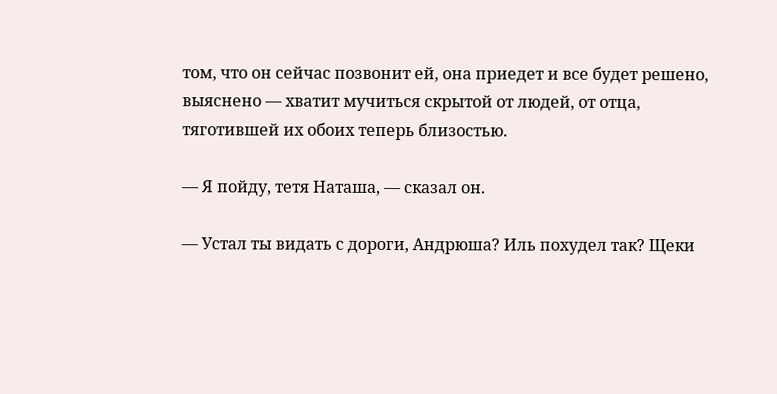том, что он сейчас позвонит ей, она приедет и все будет решено, выяснено — хватит мучиться скрытой от людей, от отца, тяготившей их обоих теперь близостью.

— Я пойду, тетя Наташа, — сказал он.

— Устал ты видать с дороги, Андрюша? Иль похудел так? Щеки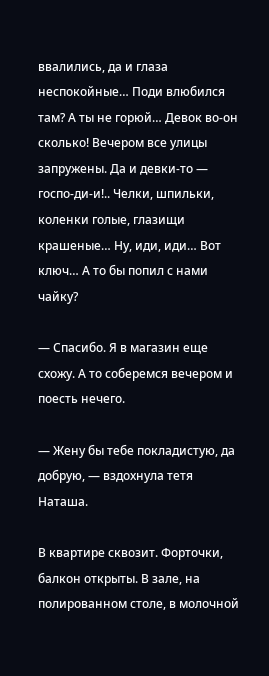ввалились, да и глаза неспокойные… Поди влюбился там? А ты не горюй… Девок во-он сколько! Вечером все улицы запружены. Да и девки-то — госпо-ди-и!.. Челки, шпильки, коленки голые, глазищи крашеные… Ну, иди, иди… Вот ключ… А то бы попил с нами чайку?

— Спасибо. Я в магазин еще схожу. А то соберемся вечером и поесть нечего.

— Жену бы тебе покладистую, да добрую, — вздохнула тетя Наташа.

В квартире сквозит. Форточки, балкон открыты. В зале, на полированном столе, в молочной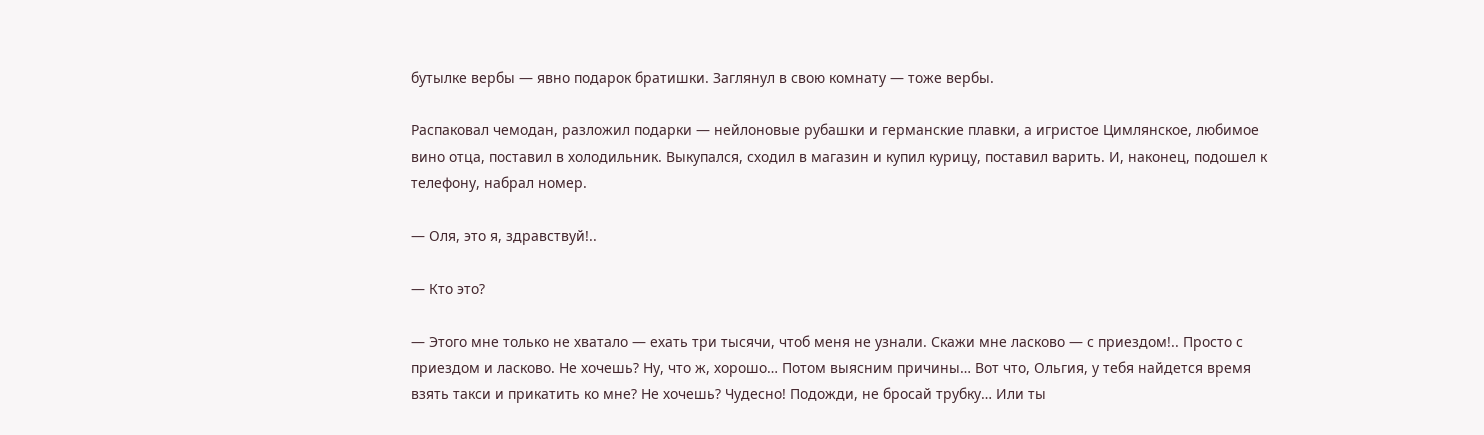бутылке вербы — явно подарок братишки. Заглянул в свою комнату — тоже вербы.

Распаковал чемодан, разложил подарки — нейлоновые рубашки и германские плавки, а игристое Цимлянское, любимое вино отца, поставил в холодильник. Выкупался, сходил в магазин и купил курицу, поставил варить. И, наконец, подошел к телефону, набрал номер.

— Оля, это я, здравствуй!..

— Кто это?

— Этого мне только не хватало — ехать три тысячи, чтоб меня не узнали. Скажи мне ласково — с приездом!.. Просто с приездом и ласково. Не хочешь? Ну, что ж, хорошо… Потом выясним причины… Вот что, Ольгия, у тебя найдется время взять такси и прикатить ко мне? Не хочешь? Чудесно! Подожди, не бросай трубку… Или ты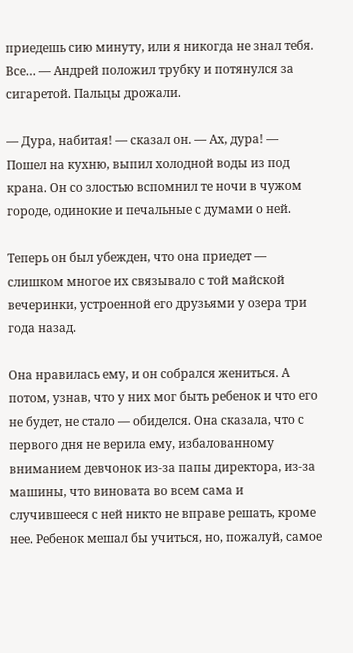приедешь сию минуту, или я никогда не знал тебя. Все… — Андрей положил трубку и потянулся за сигаретой. Пальцы дрожали.

— Дура, набитая! — сказал он. — Ах, дура! — Пошел на кухню, выпил холодной воды из под крана. Он со злостью вспомнил те ночи в чужом городе, одинокие и печальные с думами о ней.

Теперь он был убежден, что она приедет — слишком многое их связывало с той майской вечеринки, устроенной его друзьями у озера три года назад.

Она нравилась ему, и он собрался жениться. А потом, узнав, что у них мог быть ребенок и что его не будет, не стало — обиделся. Она сказала, что с первого дня не верила ему, избалованному вниманием девчонок из-за папы директора, из-за машины, что виновата во всем сама и случившееся с ней никто не вправе решать, кроме нее. Ребенок мешал бы учиться, но, пожалуй, самое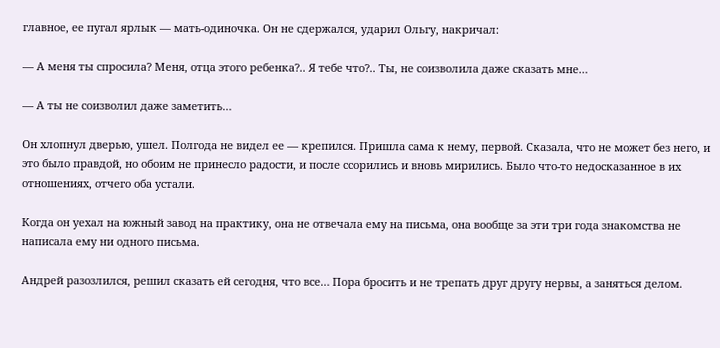главное, ее пугал ярлык — мать-одиночка. Он не сдержался, ударил Ольгу, накричал:

— А меня ты спросила? Меня, отца этого ребенка?.. Я тебе что?.. Ты, не соизволила даже сказать мне…

— А ты не соизволил даже заметить…

Он хлопнул дверью, ушел. Полгода не видел ее — крепился. Пришла сама к нему, первой. Сказала, что не может без него, и это было правдой, но обоим не принесло радости, и после ссорились и вновь мирились. Было что-то недосказанное в их отношениях, отчего оба устали.

Когда он уехал на южный завод на практику, она не отвечала ему на письма, она вообще за эти три года знакомства не написала ему ни одного письма.

Андрей разозлился, решил сказать ей сегодня, что все… Пора бросить и не трепать друг другу нервы, а заняться делом.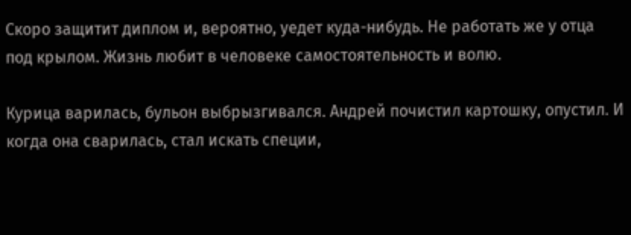Скоро защитит диплом и, вероятно, уедет куда-нибудь. Не работать же у отца под крылом. Жизнь любит в человеке самостоятельность и волю.

Курица варилась, бульон выбрызгивался. Андрей почистил картошку, опустил. И когда она сварилась, стал искать специи,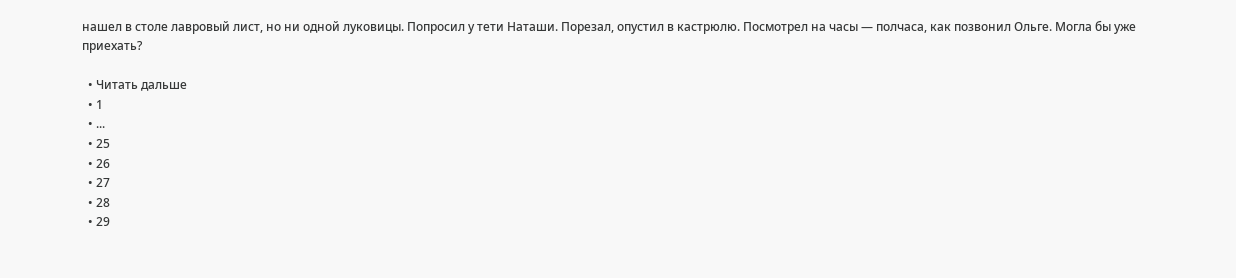нашел в столе лавровый лист, но ни одной луковицы. Попросил у тети Наташи. Порезал, опустил в кастрюлю. Посмотрел на часы — полчаса, как позвонил Ольге. Могла бы уже приехать?

  • Читать дальше
  • 1
  • ...
  • 25
  • 26
  • 27
  • 28
  • 29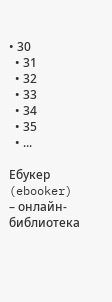• 30
  • 31
  • 32
  • 33
  • 34
  • 35
  • ...

Ебукер (ebooker) – онлайн-библиотека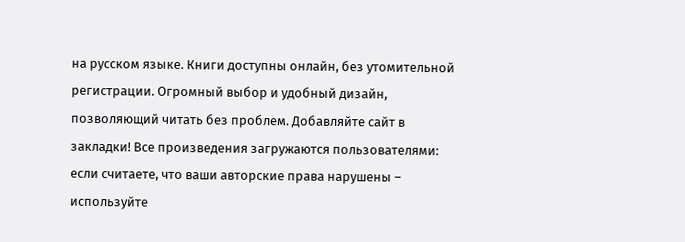на русском языке. Книги доступны онлайн, без утомительной регистрации. Огромный выбор и удобный дизайн, позволяющий читать без проблем. Добавляйте сайт в закладки! Все произведения загружаются пользователями: если считаете, что ваши авторские права нарушены – используйте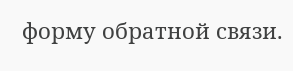форму обратной связи.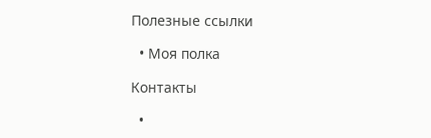Полезные ссылки

  • Моя полка

Контакты

  •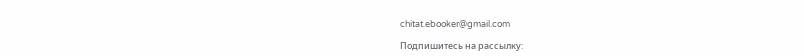chitat.ebooker@gmail.com

Подпишитесь на рассылку: